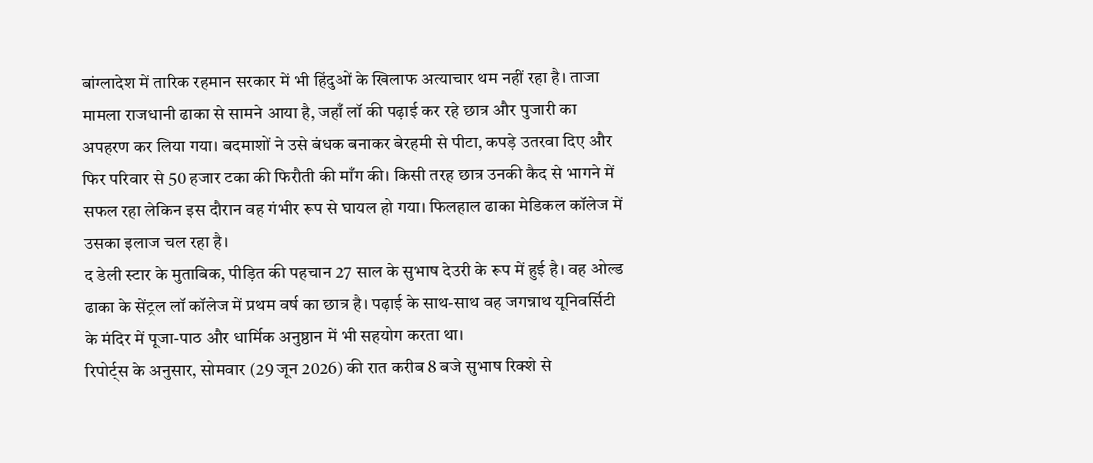बांग्लादेश में तारिक रहमान सरकार में भी हिंदुओं के खिलाफ अत्याचार थम नहीं रहा है। ताजा मामला राजधानी ढाका से सामने आया है, जहाँ लॉ की पढ़ाई कर रहे छात्र और पुजारी का अपहरण कर लिया गया। बदमाशों ने उसे बंधक बनाकर बेरहमी से पीटा, कपड़े उतरवा दिए और फिर परिवार से 50 हजार टका की फिरौती की माँग की। किसी तरह छात्र उनकी कैद से भागने में सफल रहा लेकिन इस दौरान वह गंभीर रूप से घायल हो गया। फिलहाल ढाका मेडिकल कॉलेज में उसका इलाज चल रहा है।
द डेली स्टार के मुताबिक, पीड़ित की पहचान 27 साल के सुभाष देउरी के रूप में हुई है। वह ओल्ड ढाका के सेंट्रल लॉ कॉलेज में प्रथम वर्ष का छात्र है। पढ़ाई के साथ-साथ वह जगन्नाथ यूनिवर्सिटी के मंदिर में पूजा-पाठ और धार्मिक अनुष्ठान में भी सहयोग करता था।
रिपोर्ट्स के अनुसार, सोमवार (29 जून 2026) की रात करीब 8 बजे सुभाष रिक्शे से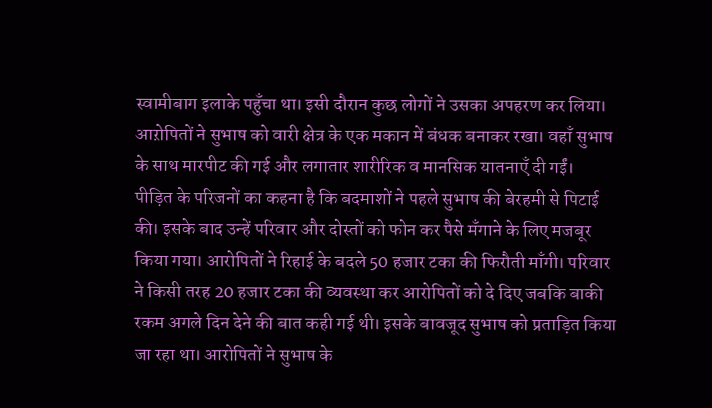स्वामीबाग इलाके पहुँचा था। इसी दौरान कुछ लोगों ने उसका अपहरण कर लिया। आऱोपितों ने सुभाष को वारी क्षेत्र के एक मकान में बंधक बनाकर रखा। वहाँ सुभाष के साथ मारपीट की गई और लगातार शारीरिक व मानसिक यातनाएँ दी गईं।
पीड़ित के परिजनों का कहना है कि बदमाशों ने पहले सुभाष की बेरहमी से पिटाई की। इसके बाद उन्हें परिवार और दोस्तों को फोन कर पैसे मँगाने के लिए मजबूर किया गया। आरोपितों ने रिहाई के बदले 50 हजार टका की फिरौती माँगी। परिवार ने किसी तरह 20 हजार टका की व्यवस्था कर आरोपितों को दे दिए जबकि बाकी रकम अगले दिन देने की बात कही गई थी। इसके बावजूद सुभाष को प्रताड़ित किया जा रहा था। आरोपितों ने सुभाष के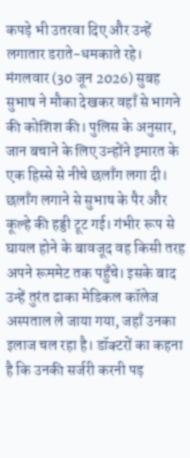कपड़े भी उतरवा दिए और उन्हें लगातार डराते-धमकाते रहे।
मंगलवार (30 जून 2026) सुबह सुभाष ने मौका देखकर वहाँ से भागने की कोशिश की। पुलिस के अनुसार, जान बचाने के लिए उन्होंने इमारत के एक हिस्से से नीचे छलाँग लगा दी। छलाँग लगाने से सुभाष के पैर और कूल्हे की हड्डी टूट गई। गंभीर रूप से घायल होने के बावजूद वह किसी तरह अपने रूममेट तक पहुँचे। इसके बाद उन्हें तुरंत ढाका मेडिकल कॉलेज अस्पताल ले जाया गया, जहाँ उनका इलाज चल रहा है। डॉक्टरों का कहना है कि उनकी सर्जरी करनी पड़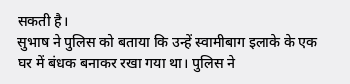सकती है।
सुभाष ने पुलिस को बताया कि उन्हें स्वामीबाग इलाके के एक घर में बंधक बनाकर रखा गया था। पुलिस ने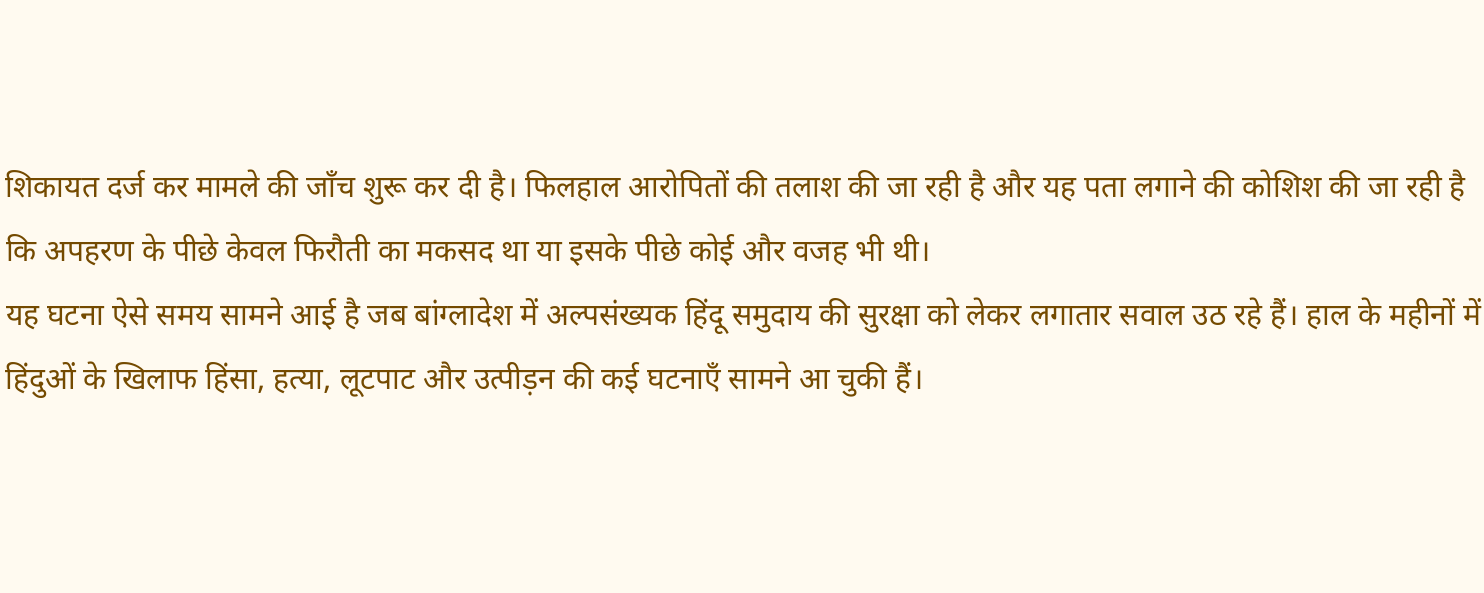शिकायत दर्ज कर मामले की जाँच शुरू कर दी है। फिलहाल आरोपितों की तलाश की जा रही है और यह पता लगाने की कोशिश की जा रही है कि अपहरण के पीछे केवल फिरौती का मकसद था या इसके पीछे कोई और वजह भी थी।
यह घटना ऐसे समय सामने आई है जब बांग्लादेश में अल्पसंख्यक हिंदू समुदाय की सुरक्षा को लेकर लगातार सवाल उठ रहे हैं। हाल के महीनों में हिंदुओं के खिलाफ हिंसा, हत्या, लूटपाट और उत्पीड़न की कई घटनाएँ सामने आ चुकी हैं।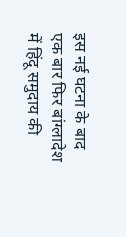इस नई घटना के बाद एक बार फिर बांग्लादेश में हिंदू समुदाय की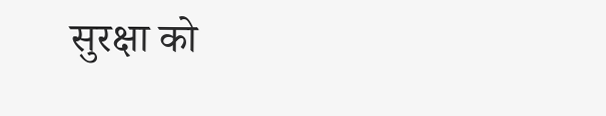सुरक्षा को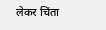लेकर चिंता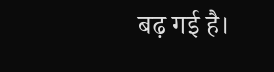बढ़ गई है।